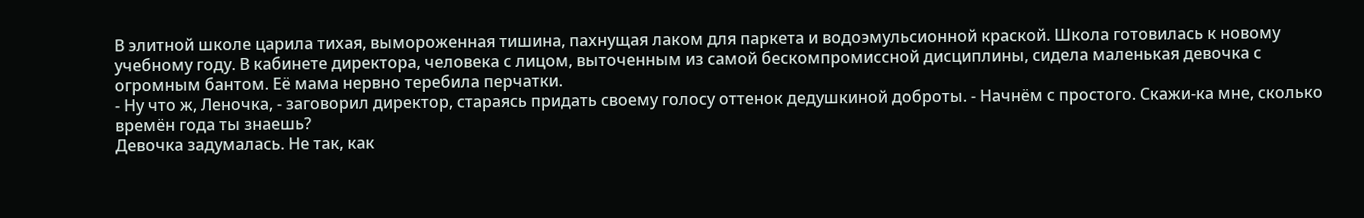В элитной школе царила тихая, вымороженная тишина, пахнущая лаком для паркета и водоэмульсионной краской. Школа готовилась к новому учебному году. В кабинете директора, человека с лицом, выточенным из самой бескомпромиссной дисциплины, сидела маленькая девочка с огромным бантом. Её мама нервно теребила перчатки.
- Ну что ж, Леночка, - заговорил директор, стараясь придать своему голосу оттенок дедушкиной доброты. - Начнём с простого. Скажи-ка мне, сколько времён года ты знаешь?
Девочка задумалась. Не так, как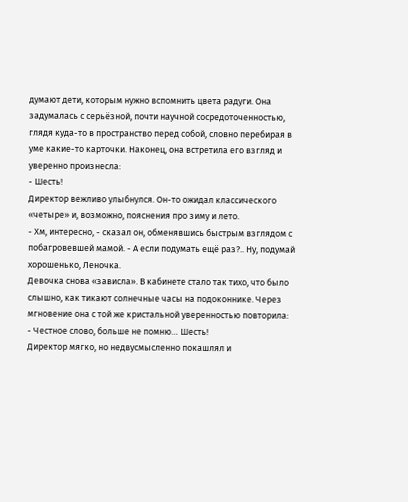думают дети, которым нужно вспомнить цвета радуги. Она задумалась с серьёзной, почти научной сосредоточенностью, глядя куда-то в пространство перед собой, словно перебирая в уме какие-то карточки. Наконец, она встретила его взгляд и уверенно произнесла:
- Шесть!
Директор вежливо улыбнулся. Он-то ожидал классического «четыре» и, возможно, пояснения про зиму и лето.
- Хм, интересно, - сказал он, обменявшись быстрым взглядом с побагровевшей мамой. - А если подумать ещё раз?.. Ну, подумай хорошенько, Леночка.
Девочка снова «зависла». В кабинете стало так тихо, что было слышно, как тикают солнечные часы на подоконнике. Через мгновение она с той же кристальной уверенностью повторила:
- Честное слово, больше не помню… Шесть!
Директор мягко, но недвусмысленно покашлял и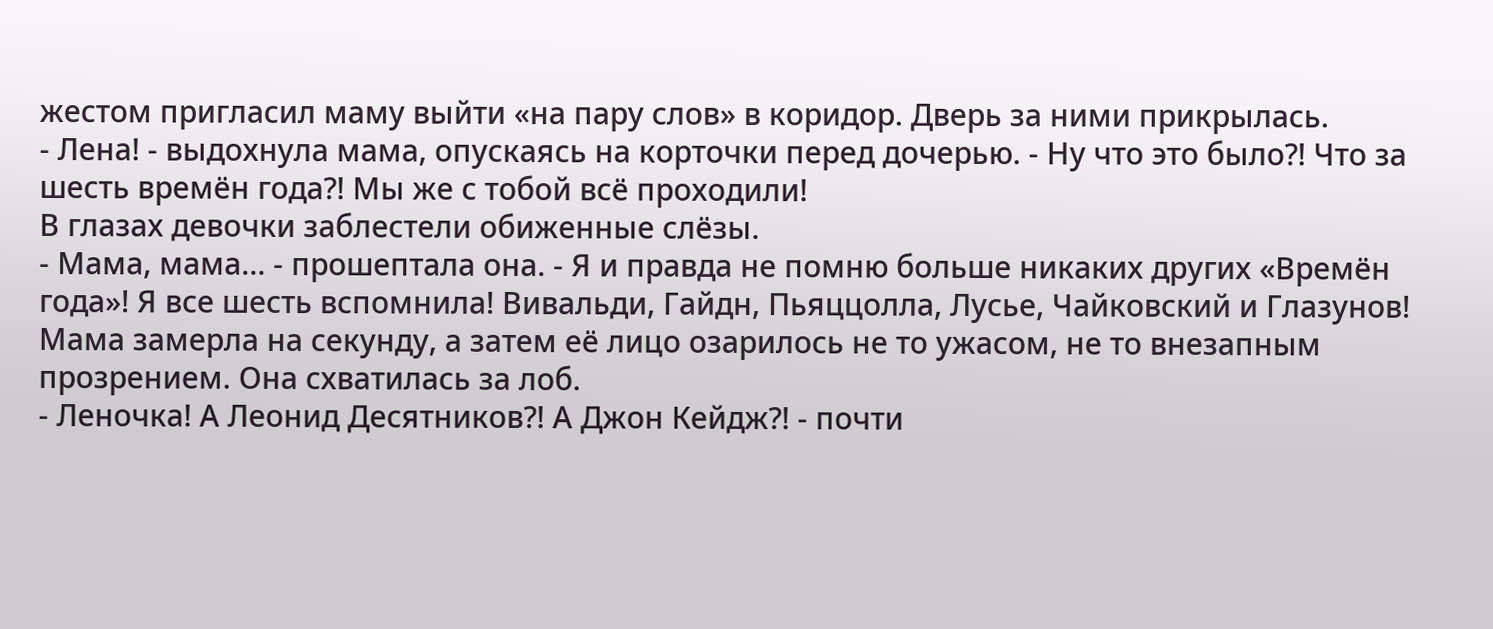жестом пригласил маму выйти «на пару слов» в коридор. Дверь за ними прикрылась.
- Лена! - выдохнула мама, опускаясь на корточки перед дочерью. - Ну что это было?! Что за шесть времён года?! Мы же с тобой всё проходили!
В глазах девочки заблестели обиженные слёзы.
- Мама, мама… - прошептала она. - Я и правда не помню больше никаких других «Времён года»! Я все шесть вспомнила! Вивальди, Гайдн, Пьяццолла, Лусье, Чайковский и Глазунов!
Мама замерла на секунду, а затем её лицо озарилось не то ужасом, не то внезапным прозрением. Она схватилась за лоб.
- Леночка! А Леонид Десятников?! А Джон Кейдж?! - почти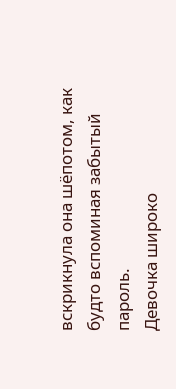вскрикнула она шёпотом, как будто вспоминая забытый пароль.
Девочка широко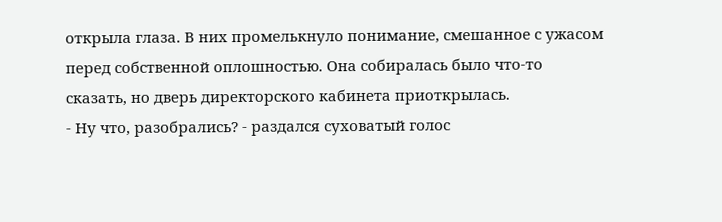открыла глаза. В них промелькнуло понимание, смешанное с ужасом перед собственной оплошностью. Она собиралась было что-то сказать, но дверь директорского кабинета приоткрылась.
- Ну что, разобрались? - раздался суховатый голос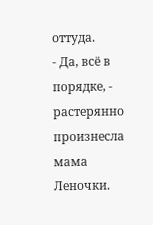оттуда.
- Да, всё в порядке, - растерянно произнесла мама Леночки.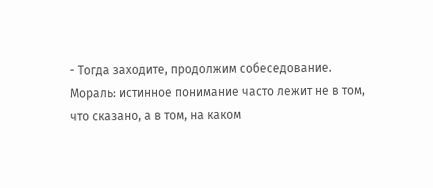- Тогда заходите, продолжим собеседование.
Мораль: истинное понимание часто лежит не в том, что сказано, а в том, на каком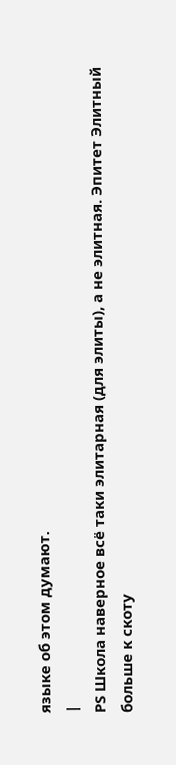языке об этом думают.
|
PS Школа наверное всё таки элитарная (для элиты), а не элитная. Эпитет Элитный больше к скоту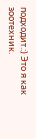подходит.:) Это я как зоотехник.